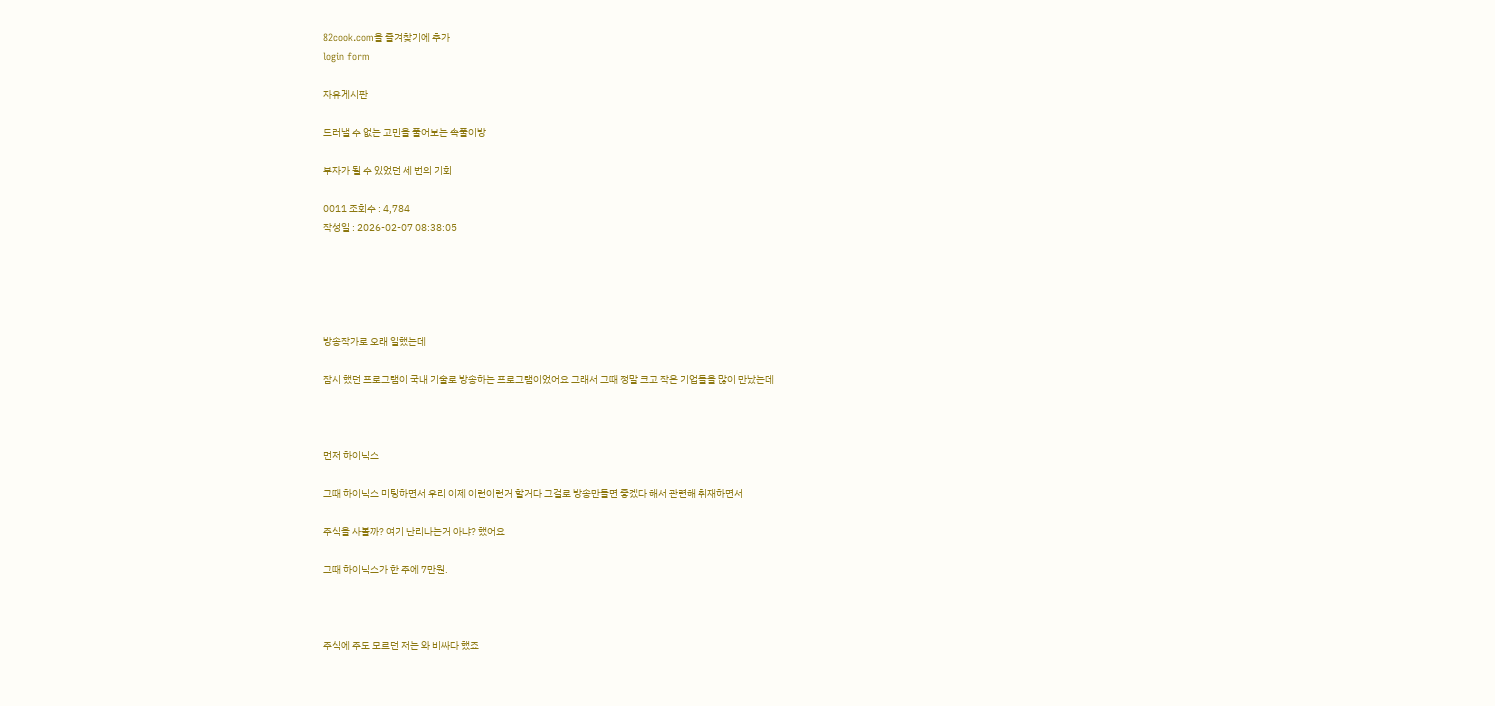82cook.com을 즐겨찾기에 추가
login form

자유게시판

드러낼 수 없는 고민을 풀어보는 속풀이방

부자가 될 수 있었던 세 번의 기회

0011 조회수 : 4,784
작성일 : 2026-02-07 08:38:05





방송작가로 오래 일했는데

잠시 했던 프로그램이 국내 기술로 방송하는 프로그램이었어요 그래서 그때 정말 크고 작은 기업들을 많이 만났는데



먼저 하이닉스

그때 하이닉스 미팅하면서 우리 이제 이런이런거 할거다 그걸로 방송만들면 좋겠다 해서 관련해 취재하면서

주식을 사볼까? 여기 난리나는거 아냐? 했어요

그때 하이닉스가 한 주에 7만원.



주식에 주도 모르던 저는 와 비싸다 했죠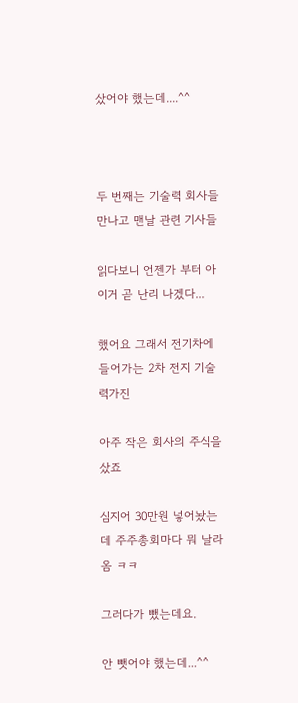샀어야 했는데....^^



두 번째는 기술력 회사들 만나고 맨날 관련 기사들

읽다보니 언젠가 부터 아 이거 곧 난리 나겠다...

했어요 그래서 전기차에 들어가는 2차 전지 기술력가진

아주 작은 회사의 주식을 샀죠

심지어 30만원 넣어놨는데 주주총회마다 뭐 날라옴 ㅋㅋ

그러다가 뺐는데요.

안 뺏어야 했는데...^^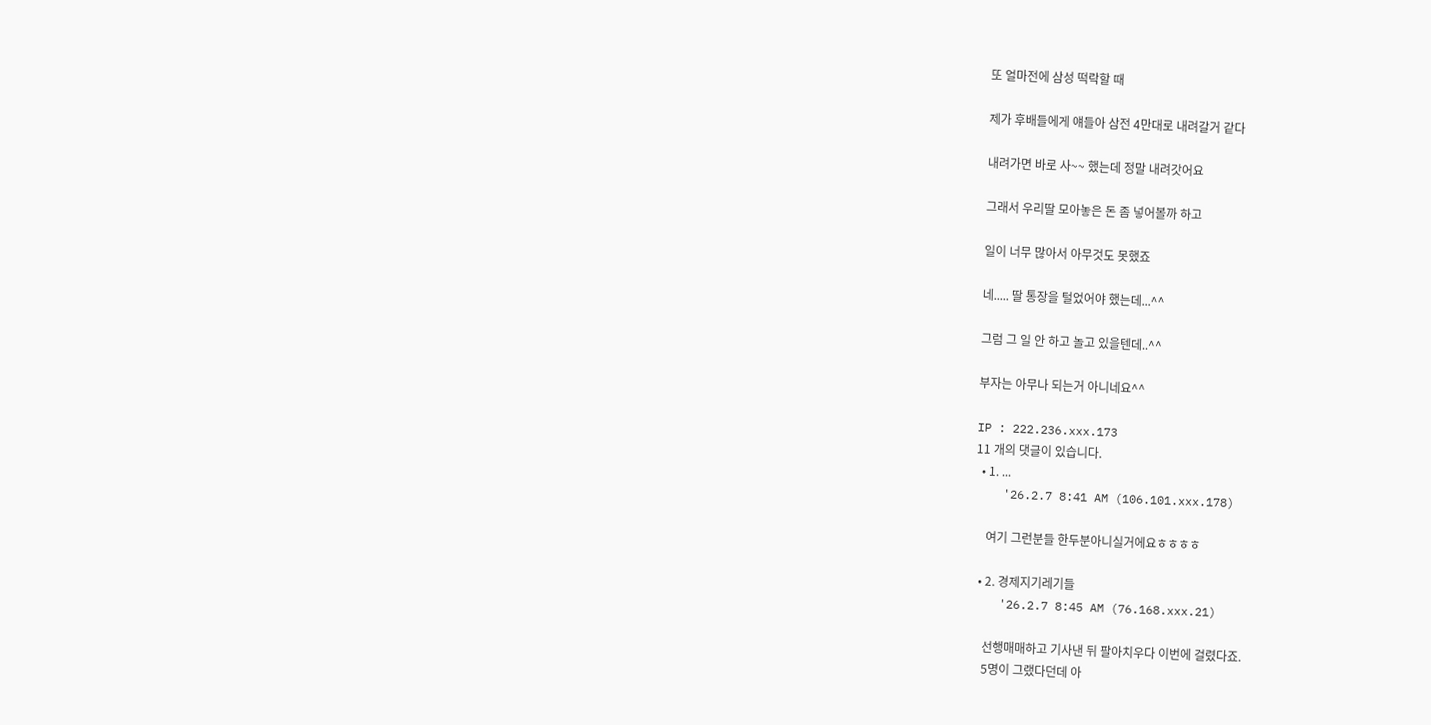또 얼마전에 삼성 떡락할 때

제가 후배들에게 얘들아 삼전 4만대로 내려갈거 같다

내려가면 바로 사~~ 했는데 정말 내려갓어요

그래서 우리딸 모아놓은 돈 좀 넣어볼까 하고

일이 너무 많아서 아무것도 못했죠

네..... 딸 통장을 털었어야 했는데...^^

그럼 그 일 안 하고 놀고 있을텐데..^^

부자는 아무나 되는거 아니네요^^

IP : 222.236.xxx.173
11 개의 댓글이 있습니다.
  • 1. ...
    '26.2.7 8:41 AM (106.101.xxx.178)

    여기 그런분들 한두분아니실거에요ㅎㅎㅎㅎ

  • 2. 경제지기레기들
    '26.2.7 8:45 AM (76.168.xxx.21)

    선행매매하고 기사낸 뒤 팔아치우다 이번에 걸렸다죠.
    5명이 그랬다던데 아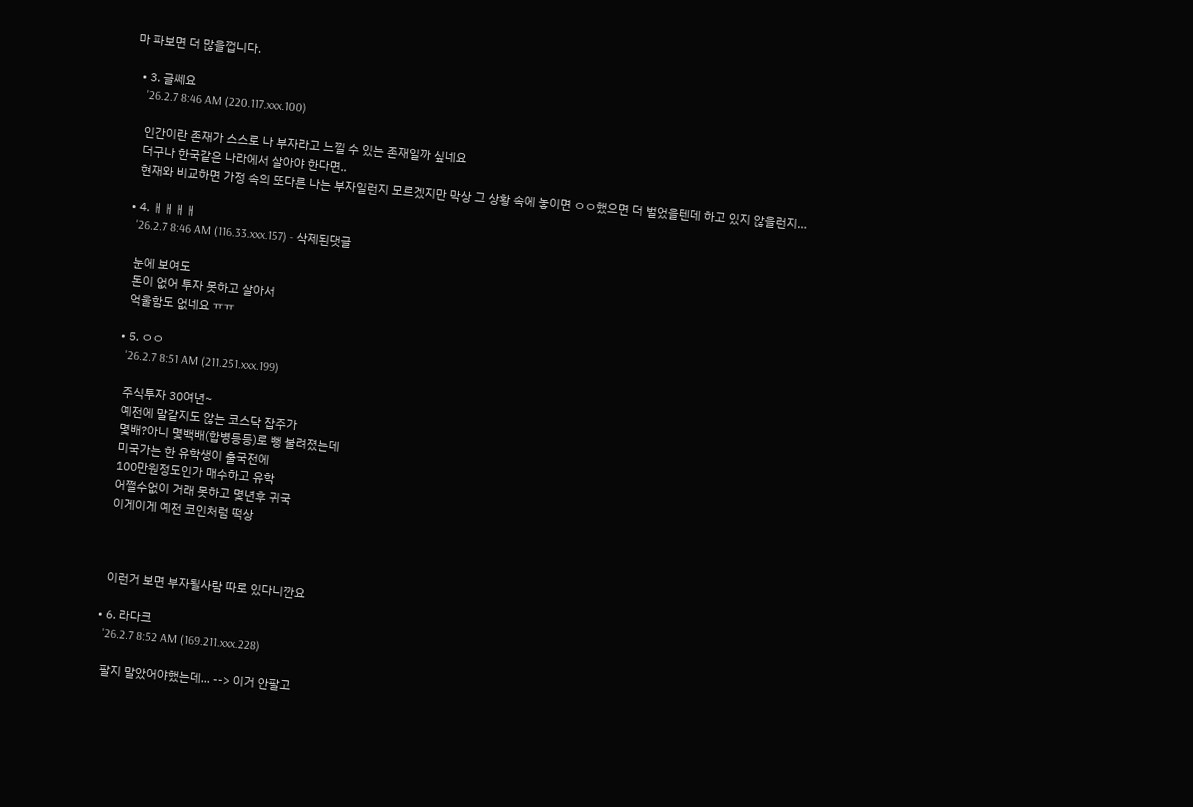마 파보면 더 많을껍니다.

  • 3. 글쎄요
    '26.2.7 8:46 AM (220.117.xxx.100)

    인간이란 존재가 스스로 나 부자라고 느낄 수 있는 존재일까 싶네요
    더구나 한국같은 나라에서 살아야 한다면..
    현재와 비교하면 가정 속의 또다른 나는 부자일런지 모르겠지만 막상 그 상황 속에 놓이면 ㅇㅇ했으면 더 벌었을텐데 하고 있지 않을런지…

  • 4. ㅐㅐㅐㅐ
    '26.2.7 8:46 AM (116.33.xxx.157) - 삭제된댓글

    눈에 보여도
    돈이 없어 투자 못하고 살아서
    억울함도 없네요 ㅠㅠ

  • 5. ㅇㅇ
    '26.2.7 8:51 AM (211.251.xxx.199)

    주식투자 30여년~
    예전에 말같지도 않는 코스닥 잡주가
    몇배?아니 몇백배(합병등등)로 뻥 불려졌는데
    미국가는 한 유학생이 출국전에
    100만원정도인가 매수하고 유학
    어쩔수없이 거래 못하고 몇년후 귀국
    이게이게 예전 코인처럼 떡상



    이런거 보면 부자될사람 따로 있다니깐요

  • 6. 라다크
    '26.2.7 8:52 AM (169.211.xxx.228)

    팔지 말았어야했는데... --> 이거 안팔고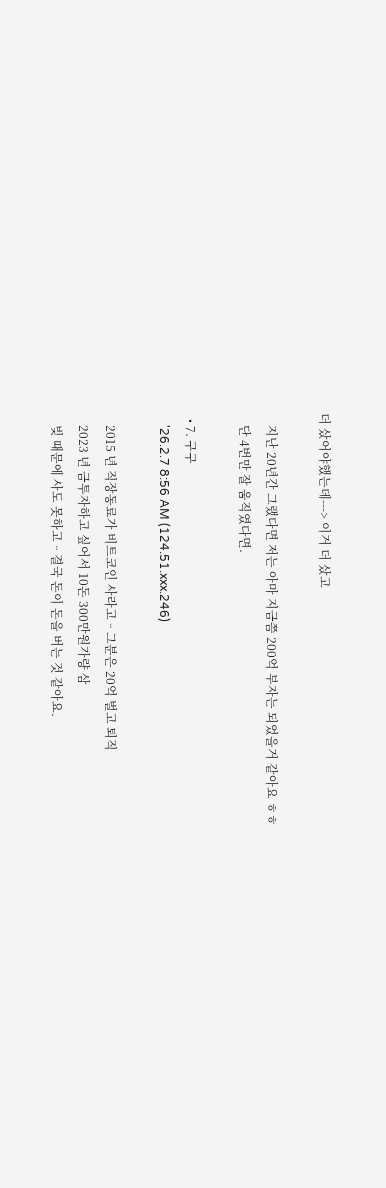더 샀어야했는데---> 이거 더 샀고

    지난 20년간 그랬다면 저는 아마 지금쯤 200억 부자는 되었을거 같아요 ㅎㅎ
    단 4번만 잘 움직였다면.

  • 7. 구구
    '26.2.7 8:56 AM (124.51.xxx.246)

    2015 년 직장동료가 비트코인 사라고ᆢ그분은 20억 벌고 퇴직
    2023 년 금투자하고 싶어서 10돈 300만원가량 삼
    빚 때문에 사도 못하고ᆢ결국 돈이 돈을 버는 것 같아요.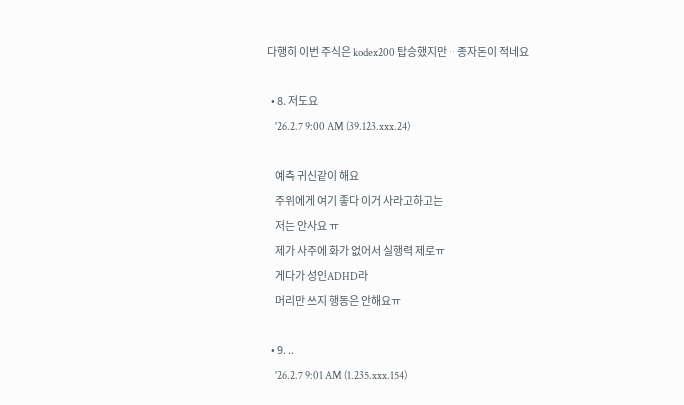다행히 이번 주식은 kodex200 탑승했지만ᆢ종자돈이 적네요

  • 8. 저도요
    '26.2.7 9:00 AM (39.123.xxx.24)

    예측 귀신같이 해요
    주위에게 여기 좋다 이거 사라고하고는
    저는 안사요 ㅠ
    제가 사주에 화가 없어서 실행력 제로ㅠ
    게다가 성인ADHD라
    머리만 쓰지 행동은 안해요ㅠ

  • 9. ..
    '26.2.7 9:01 AM (1.235.xxx.154)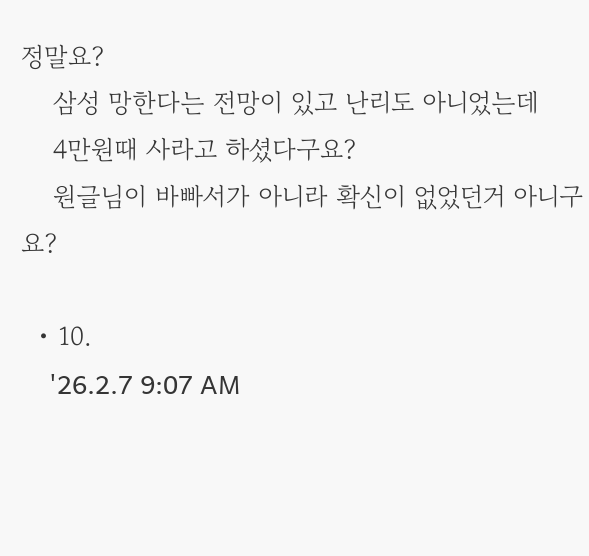정말요?
    삼성 망한다는 전망이 있고 난리도 아니었는데
    4만원때 사라고 하셨다구요?
    원글님이 바빠서가 아니라 확신이 없었던거 아니구요?

  • 10.
    '26.2.7 9:07 AM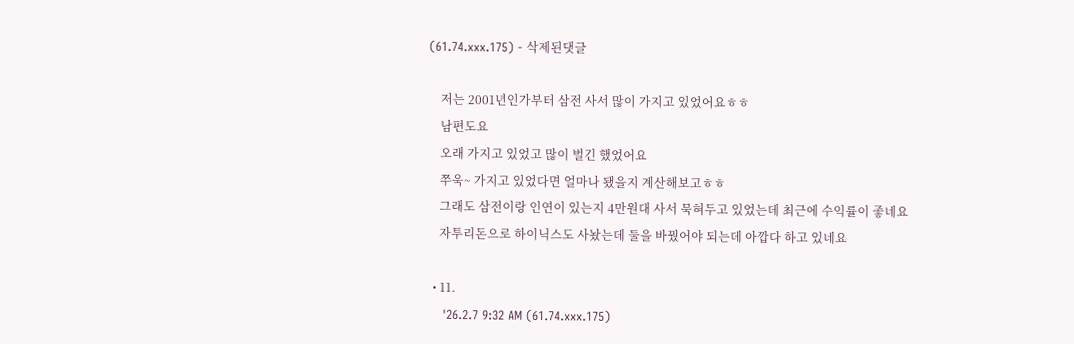(61.74.xxx.175) - 삭제된댓글

    저는 2001년인가부터 삼전 사서 많이 가지고 있었어요ㅎㅎ
    남편도요
    오래 가지고 있었고 많이 벌긴 했었어요
    쭈욱~ 가지고 있었다면 얼마나 됐을지 계산해보고ㅎㅎ
    그래도 삼전이랑 인연이 있는지 4만원대 사서 묵혀두고 있었는데 최근에 수익률이 좋네요
    자투리돈으로 하이닉스도 사놨는데 둘을 바꿨어야 되는데 아깝다 하고 있네요

  • 11.
    '26.2.7 9:32 AM (61.74.xxx.175)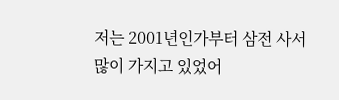저는 2001년인가부터 삼전 사서 많이 가지고 있었어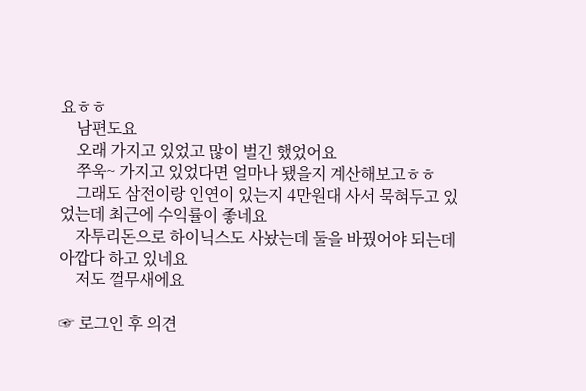요ㅎㅎ
    남편도요
    오래 가지고 있었고 많이 벌긴 했었어요
    쭈욱~ 가지고 있었다면 얼마나 됐을지 계산해보고ㅎㅎ
    그래도 삼전이랑 인연이 있는지 4만원대 사서 묵혀두고 있었는데 최근에 수익률이 좋네요
    자투리돈으로 하이닉스도 사놨는데 둘을 바꿨어야 되는데 아깝다 하고 있네요
    저도 껄무새에요

☞ 로그인 후 의견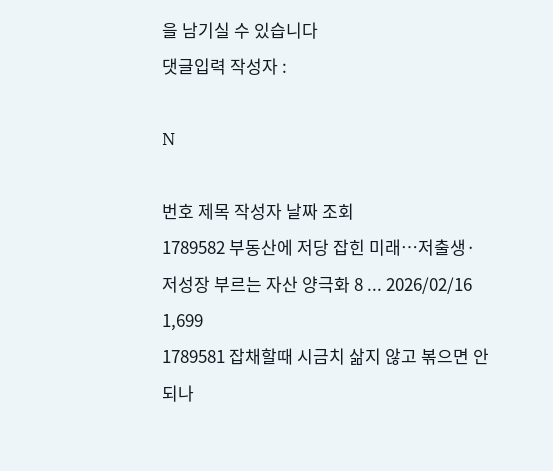을 남기실 수 있습니다
댓글입력 작성자 :

N

번호 제목 작성자 날짜 조회
1789582 부동산에 저당 잡힌 미래…저출생·저성장 부르는 자산 양극화 8 ... 2026/02/16 1,699
1789581 잡채할때 시금치 삶지 않고 볶으면 안되나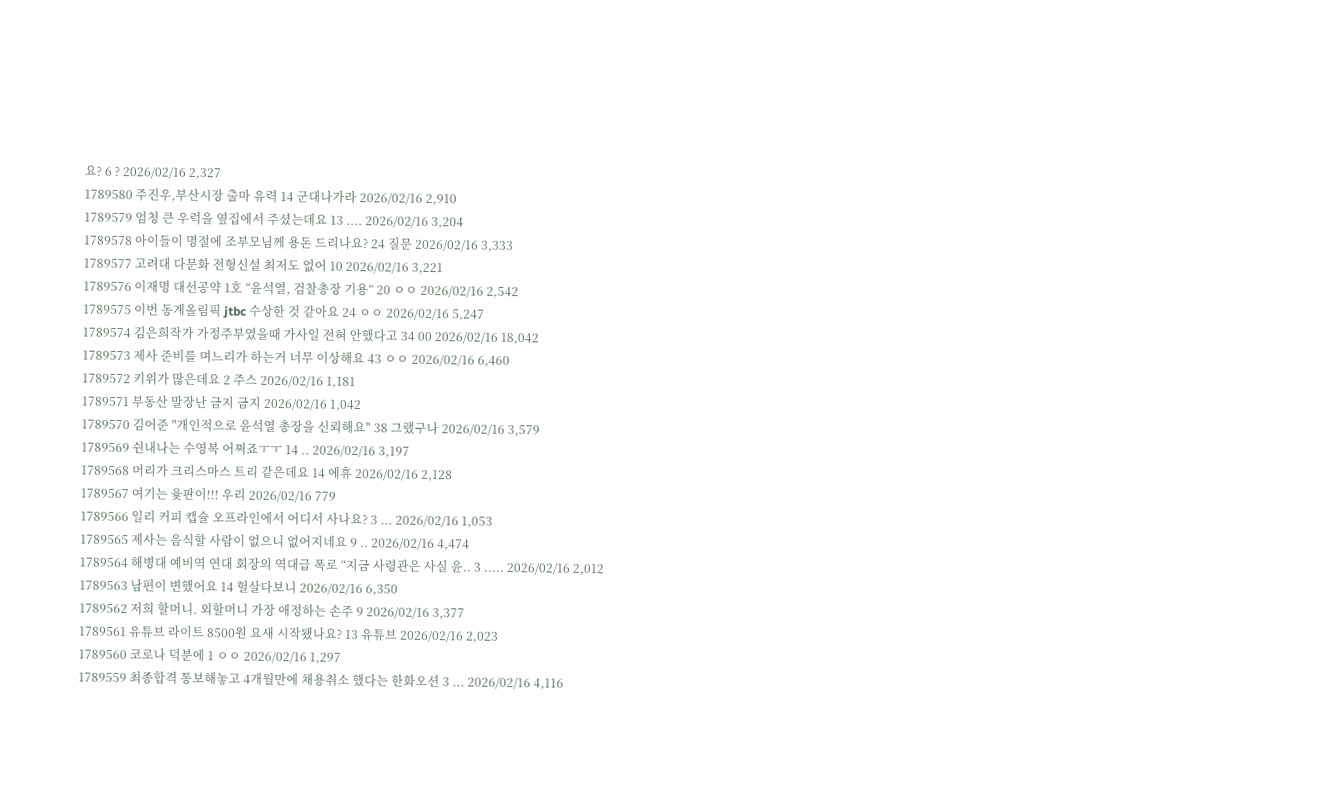요? 6 ? 2026/02/16 2,327
1789580 주진우,부산시장 출마 유력 14 군대나가라 2026/02/16 2,910
1789579 엄청 큰 우럭을 옆집에서 주셨는데요 13 .... 2026/02/16 3,204
1789578 아이들이 명절에 조부모님께 용돈 드리나요? 24 질문 2026/02/16 3,333
1789577 고려대 다문화 전형신설 최저도 없어 10 2026/02/16 3,221
1789576 이재명 대선공약 1호 “윤석열, 검찰총장 기용” 20 ㅇㅇ 2026/02/16 2,542
1789575 이번 동계올림픽 jtbc 수상한 것 같아요 24 ㅇㅇ 2026/02/16 5,247
1789574 김은희작가 가정주부였을때 가사일 전혀 안했다고 34 00 2026/02/16 18,042
1789573 제사 준비를 며느리가 하는거 너무 이상해요 43 ㅇㅇ 2026/02/16 6,460
1789572 키위가 많은데요 2 주스 2026/02/16 1,181
1789571 부동산 말장난 금지 금지 2026/02/16 1,042
1789570 김어준 "개인적으로 윤석열 총장을 신뢰해요" 38 그랬구나 2026/02/16 3,579
1789569 쉰내나는 수영복 어쩌죠ㅜㅜ 14 .. 2026/02/16 3,197
1789568 머리가 크리스마스 트리 같은데요 14 에휴 2026/02/16 2,128
1789567 여기는 윷판이!!! 우리 2026/02/16 779
1789566 일리 커피 캡슐 오프라인에서 어디서 사나요? 3 ... 2026/02/16 1,053
1789565 제사는 음식할 사람이 없으니 없어지네요 9 .. 2026/02/16 4,474
1789564 해병대 예비역 연대 회장의 역대급 폭로 “지금 사령관은 사실 윤.. 3 ..... 2026/02/16 2,012
1789563 남편이 변했어요 14 헐살다보니 2026/02/16 6,350
1789562 저희 할머니. 외할머니 가장 애정하는 손주 9 2026/02/16 3,377
1789561 유튜브 라이트 8500원 요새 시작됐나요? 13 유튜브 2026/02/16 2,023
1789560 코로나 덕분에 1 ㅇㅇ 2026/02/16 1,297
1789559 최종합격 통보해놓고 4개월만에 채용취소 했다는 한화오션 3 ... 2026/02/16 4,116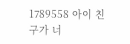1789558 아이 친구가 너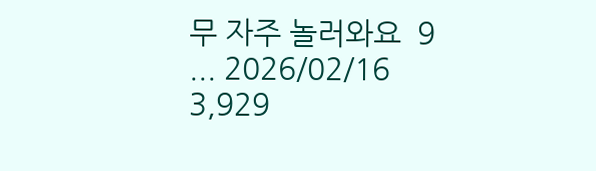무 자주 놀러와요  9 ... 2026/02/16 3,929